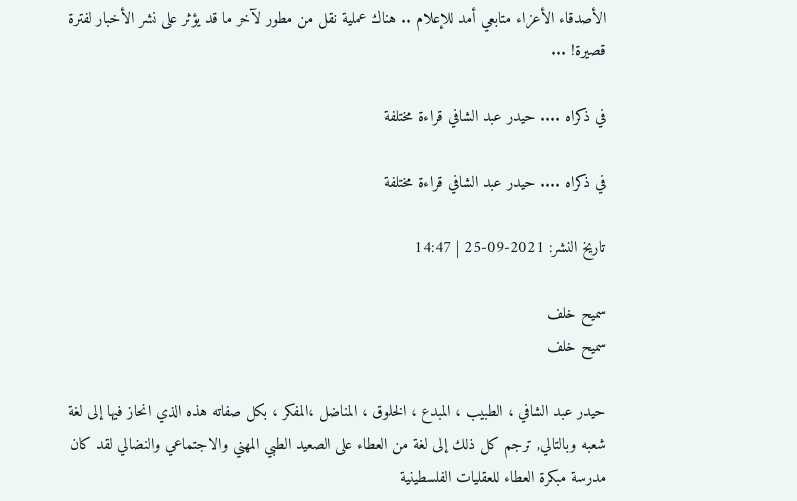الأصدقاء الأعزاء متابعي أمد للإعلام .. هناك عملية نقل من مطور لآخر ما قد يؤثر على نشر الأخبار لفترة قصيرة! ...

في ذكراه .... حيدر عبد الشافي قراءة مختلفة

في ذكراه .... حيدر عبد الشافي قراءة مختلفة

تاريخ النشر: 2021-09-25 | 14:47

سميح خلف
سميح خلف

حيدر عبد الشافي ، الطبيب ، المبدع ، الخلوق ، المناضل ،المفكر ، بكل صفاته هذه الذي انحاز فيها إلى لغة شعبه وبالتالي, ترجم كل ذلك إلى لغة من العطاء على الصعيد الطبي المهني والاجتماعي والنضالي لقد كان مدرسة مبكرة العطاء للعقليات الفلسطينية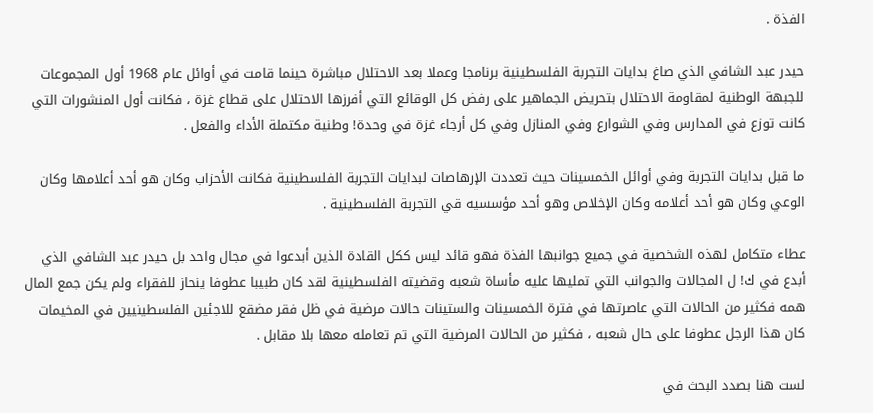الفذة .

حيدر عبد الشافي الذي صاغ بدايات التجربة الفلسطينية برنامجا وعملا بعد الاحتلال مباشرة حينما قامت في أوائل عام 1968 أول المجموعات للجبهة الوطنية لمقاومة الاحتلال بتحريض الجماهير على رفض كل الوقائع التي أفرزها الاحتلال على قطاع غزة ، فكانت أول المنشورات التي كانت توزع في المدارس وفي الشوارع وفي المنازل وفي كل أرجاء غزة في وحدة! وطنية مكتملة الأداء والفعل .

ما قبل بدايات التجربة وفي أوائل الخمسينات حيث تعددت الإرهاصات لبدايات التجربة الفلسطينية فكانت الأحزاب وكان هو أحد أعلامها وكان الوعي وكان هو أحد أعلامه وكان الإخلاص وهو أحد مؤسسيه قي التجربة الفلسطينية .

عطاء متكامل لهذه الشخصية في جميع جوانبها الفذة فهو قائد ليس ككل القادة الذين أبدعوا في مجال واحد بل حيدر عبد الشافي الذي أبدع في ك! ل المجالات والجوانب التي تمليها عليه مأساة شعبه وقضيته الفلسطينية لقد كان طبيبا عطوفا ينحاز للفقراء ولم يكن جمع المال همه فكثير من الحالات التي عاصرتها في فترة الخمسينات والستينات حالات مرضية في ظل فقر مضقع للاجئين الفلسطينيين في المخيمات كان هذا الرجل عطوفا على حال شعبه ، فكثير من الحالات المرضية التي تم تعامله معها بلا مقابل .

لست هنا بصدد البحث في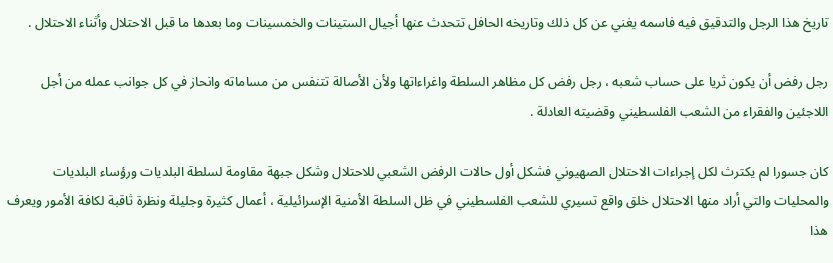تاريخ هذا الرجل والتدقيق فيه فاسمه يغني عن كل ذلك وتاريخه الحافل تتحدث عنها أجيال الستينات والخمسينات وما بعدها ما قبل الاحتلال وأثناء الاحتلال .

رجل رفض أن يكون ثريا على حساب شعبه ، رجل رفض كل مظاهر السلطة واغراءاتها ولأن الأصالة تتنفس من مساماته وانحاز في كل جوانب عمله من أجل اللاجئين والفقراء من الشعب الفلسطيني وقضيته العادلة .

كان جسورا لم يكترث لكل إجراءات الاحتلال الصهيوني فشكل أول حالات الرفض الشعبي للاحتلال وشكل جبهة مقاومة لسلطة البلديات ورؤساء البلديات والمحليات والتي أراد منها الاحتلال خلق واقع تسيري للشعب الفلسطيني في ظل السلطة الأمنية الإسرائيلية ، أعمال كثيرة وجليلة ونظرة ثاقبة لكافة الأمور ويعرف هذا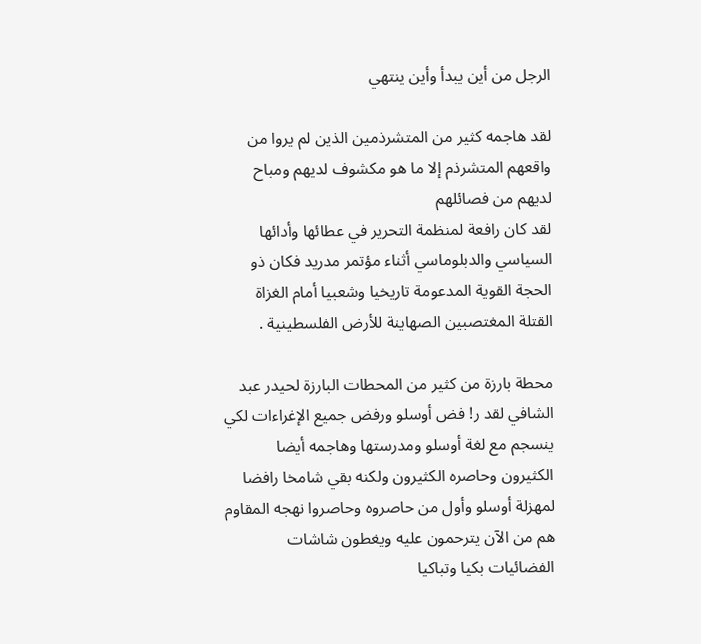الرجل من أين يبدأ وأين ينتهي

لقد هاجمه كثير من المتشرذمين الذين لم يروا من واقعهم المتشرذم إلا ما هو مكشوف لديهم ومباح لديهم من فصائلهم
لقد كان رافعة لمنظمة التحرير في عطائها وأدائها السياسي والدبلوماسي أثناء مؤتمر مدريد فكان ذو الحجة القوية المدعومة تاريخيا وشعبيا أمام الغزاة القتلة المغتصبين الصهاينة للأرض الفلسطينية .

محطة بارزة من كثير من المحطات البارزة لحيدر عبد الشافي لقد ر! فض أوسلو ورفض جميع الإغراءات لكي ينسجم مع لغة أوسلو ومدرستها وهاجمه أيضا الكثيرون وحاصره الكثيرون ولكنه بقي شامخا رافضا لمهزلة أوسلو وأول من حاصروه وحاصروا نهجه المقاوم هم من الآن يترحمون عليه ويغطون شاشات الفضائيات بكيا وتباكيا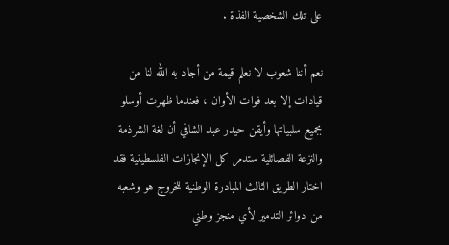على تلك الشخصية الفذة .

نعم أننا شعوب لا نعلم قيمة من أجاد به الله لنا من قيادات إلا بعد فوات الأوان ، فعندما ظهرت أوسلو بجميع سلبياتها وأيقن حيدر عبد الشافي أن لغة الشرذمة والنزعة الفصائلية ستدمر كل الإنجازات الفلسطينية فقد اختار الطريق الثالث المبادرة الوطنية للخروج هو وشعبه من دوائر التدمير لأي منجز وطني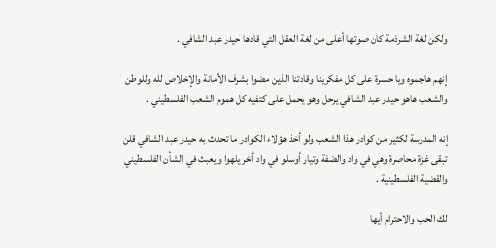ولكن لغة الشرذمة كان صوتها أعلى من لغة العقل التي قادها حيدر عبد الشافي .

إنهم هاجموه ويا حسرة على كل مفكرينا وقادتنا الذين مضوا بشرف الأمانة والإخلاص لله وللوطن والشعب هاهو حيدر عبد الشافي يرحل وهو يحمل على كتفيه كل هموم الشعب الفلسطيني .

إنه المدرسة لكثير من كوادر هذا الشعب ولو أخذ هؤلاء الكوادر ما تحدث به حيدر عبد الشافي قلن تبقى غزة محاصرة وهي في واد والضفة وتيار أوسلو في واد أخر يلهوا ويعبث في الشأن الفلسطيني والقضية الفلسطينية .

لك الحب والاحترام أيها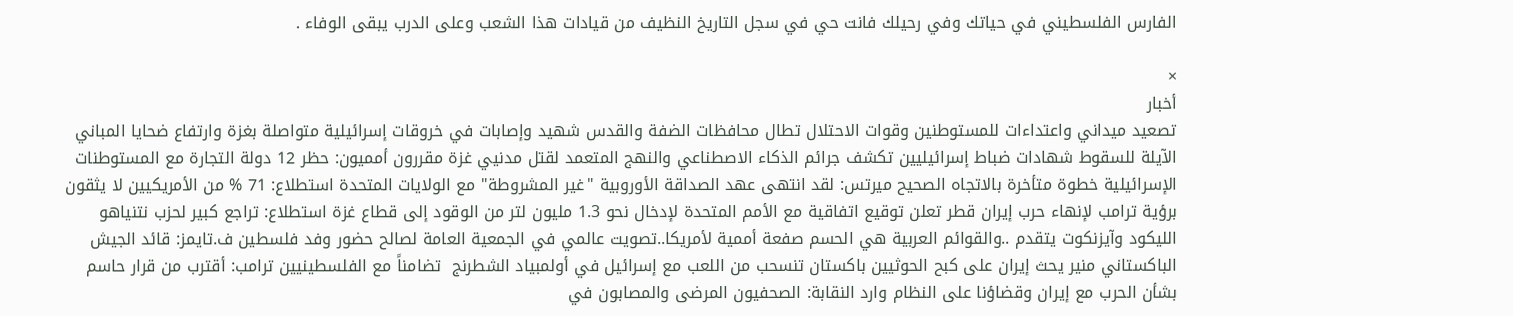الفارس الفلسطيني في حياتك وفي رحيلك فانت حي في سجل التاريخ النظيف من قيادات هذا الشعب وعلى الدرب يبقى الوفاء .

×
أخبار
تصعيد ميداني واعتداءات للمستوطنين وقوات الاحتلال تطال محافظات الضفة والقدس شهيد وإصابات في خروقات إسرائيلية متواصلة بغزة وارتفاع ضحايا المباني الآيلة للسقوط شهادات ضباط إسرائيليين تكشف جرائم الذكاء الاصطناعي والنهج المتعمد لقتل مدنيي غزة مقررون أمميون: حظر 12 دولة التجارة مع المستوطنات الإسرائيلية خطوة متأخرة بالاتجاه الصحيح ميرتس: لقد انتهى عهد الصداقة الأوروبية "غير المشروطة" مع الولايات المتحدة استطلاع: 71 % من الأمريكيين لا يثقون برؤية ترامب لإنهاء حرب إيران قطر تعلن توقيع اتفاقية مع الأمم المتحدة لإدخال نحو 1.3 مليون لتر من الوقود إلى قطاع غزة استطلاع: تراجع كبير لحزب نتنياهو الليكود وآيزنكوت يتقدم ..والقوائم العربية هي الحسم صفعة أممية لأمريكا..تصويت عالمي في الجمعية العامة لصالح حضور وفد فلسطين ف.تايمز: قائد الجيش الباكستاني منير يحث إيران على كبح الحوثيين باكستان تنسحب من اللعب مع إسرائيل في أولمبياد الشطرنج  تضامناً مع الفلسطينيين ترامب: أقترب من قرار حاسم بشأن الحرب مع إيران وقضاؤنا على النظام وارد النقابة: الصحفيون المرضى والمصابون في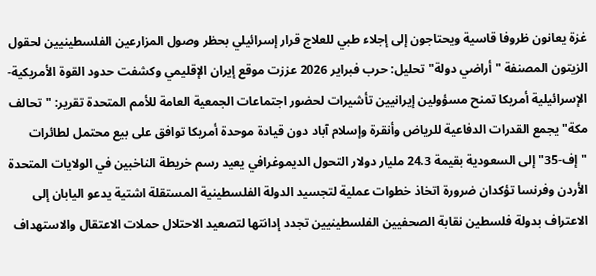غزة يعانون ظروفا قاسية ويحتاجون إلى إجلاء طبي للعلاج قرار إسرائيلي بحظر وصول المزارعين الفلسطينيين لحقول الزيتون المصنفة "أراضي دولة" تحليل: حرب فبراير 2026 عززت موقع إيران الإقليمي وكشفت حدود القوة الأمريكية-الإسرائيلية أمريكا تمنح مسؤولين إيرانيين تأشيرات لحضور اجتماعات الجمعية العامة للأمم المتحدة تقرير: "تحالف مكة" يجمع القدرات الدفاعية للرياض وأنقرة وإسلام آباد دون قيادة موحدة أمريكا توافق على بيع محتمل لطائرات "إف-35" إلى السعودية بقيمة 24.3 مليار دولار التحول الديموغرافي يعيد رسم خريطة الناخبين في الولايات المتحدة الأردن وفرنسا تؤكدان ضرورة اتخاذ خطوات عملية لتجسيد الدولة الفلسطينية المستقلة اشتية يدعو اليابان إلى الاعتراف بدولة فلسطين نقابة الصحفيين الفلسطينيين تجدد إدانتها لتصعيد الاحتلال حملات الاعتقال والاستهداف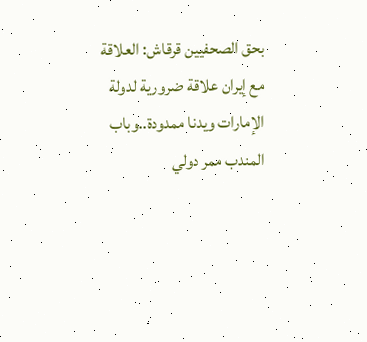بحق الصحفيين قرقاش: العلاقة مع إيران علاقة ضرورية لدولة الإمارات ويدنا ممدودة..وباب المندب ممر دولي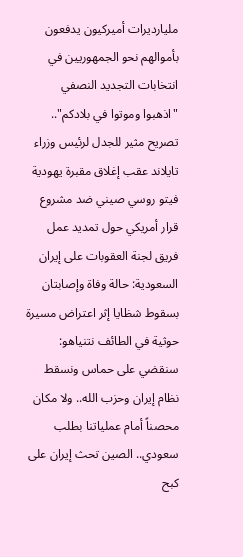مليارديرات أميركيون يدفعون بأموالهم نحو الجمهوريين في انتخابات التجديد النصفي "اذهبوا وموتوا في بلادكم".. تصريح مثير للجدل لرئيس وزراء تايلاند عقب إغلاق مقبرة يهودية فيتو روسي صيني ضد مشروع قرار أمريكي حول تمديد عمل فريق لجنة العقوبات على إيران السعودية: حالة وفاة وإصابتان بسقوط شظايا إثر اعتراض مسيرة حوثية في الطائف نتنياهو: سنقضي على حماس ونسقط نظام إيران وحزب الله.. ولا مكان محصناً أمام عملياتنا بطلب سعودي.. الصين تحث إيران على كبح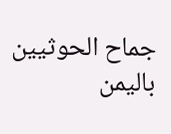جماح الحوثيين باليمن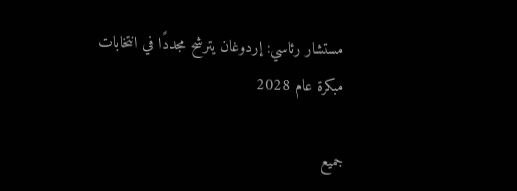مستشار رئاسي: إردوغان يترشح مجددًا في انتخابات مبكرة عام 2028

جميع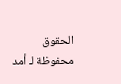الحقوق محفوظة لـ أمد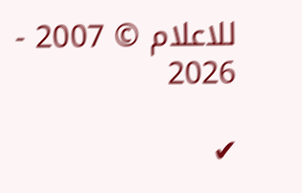للاعلام © 2007 - 2026

✔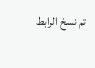تم نسخ الرابط